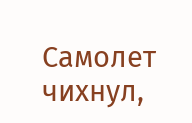Самолет чихнул,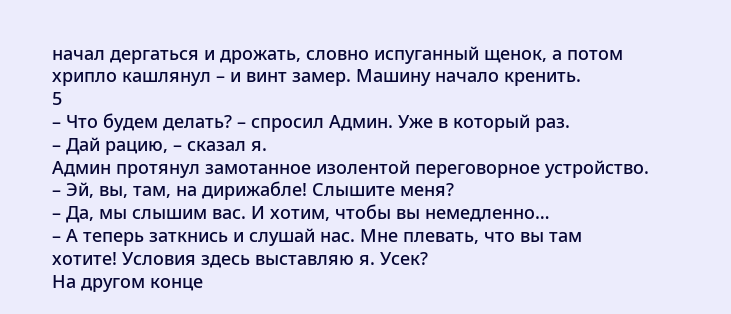начал дергаться и дрожать, словно испуганный щенок, а потом хрипло кашлянул – и винт замер. Машину начало кренить.
5
– Что будем делать? – спросил Админ. Уже в который раз.
– Дай рацию, – сказал я.
Админ протянул замотанное изолентой переговорное устройство.
– Эй, вы, там, на дирижабле! Слышите меня?
– Да, мы слышим вас. И хотим, чтобы вы немедленно…
– А теперь заткнись и слушай нас. Мне плевать, что вы там хотите! Условия здесь выставляю я. Усек?
На другом конце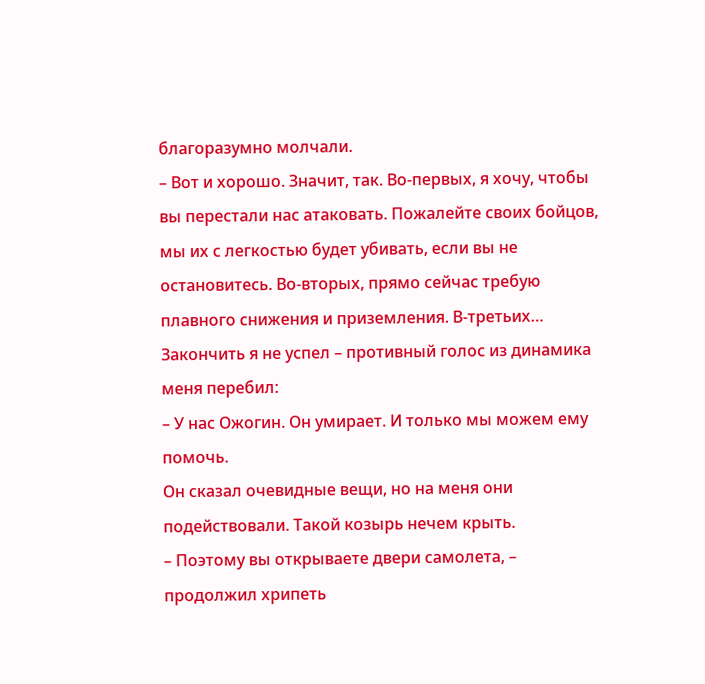благоразумно молчали.
– Вот и хорошо. Значит, так. Во-первых, я хочу, чтобы вы перестали нас атаковать. Пожалейте своих бойцов, мы их с легкостью будет убивать, если вы не остановитесь. Во-вторых, прямо сейчас требую плавного снижения и приземления. В-третьих…
Закончить я не успел – противный голос из динамика меня перебил:
– У нас Ожогин. Он умирает. И только мы можем ему помочь.
Он сказал очевидные вещи, но на меня они подействовали. Такой козырь нечем крыть.
– Поэтому вы открываете двери самолета, – продолжил хрипеть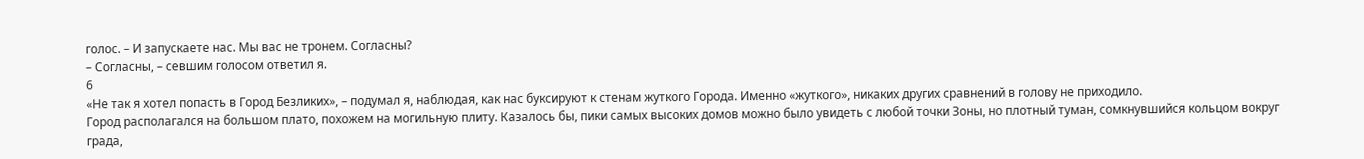голос. – И запускаете нас. Мы вас не тронем. Согласны?
– Согласны, – севшим голосом ответил я.
6
«Не так я хотел попасть в Город Безликих», – подумал я, наблюдая, как нас буксируют к стенам жуткого Города. Именно «жуткого», никаких других сравнений в голову не приходило.
Город располагался на большом плато, похожем на могильную плиту. Казалось бы, пики самых высоких домов можно было увидеть с любой точки Зоны, но плотный туман, сомкнувшийся кольцом вокруг града,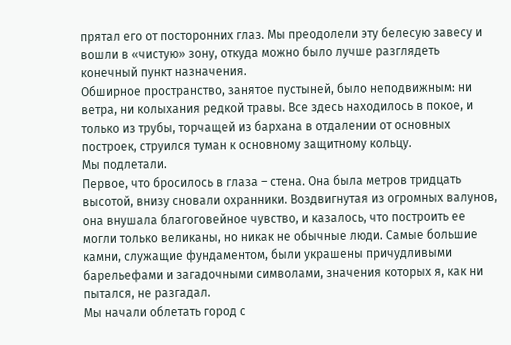прятал его от посторонних глаз. Мы преодолели эту белесую завесу и вошли в «чистую» зону, откуда можно было лучше разглядеть конечный пункт назначения.
Обширное пространство, занятое пустыней, было неподвижным: ни ветра, ни колыхания редкой травы. Все здесь находилось в покое, и только из трубы, торчащей из бархана в отдалении от основных построек, струился туман к основному защитному кольцу.
Мы подлетали.
Первое, что бросилось в глаза – стена. Она была метров тридцать высотой, внизу сновали охранники. Воздвигнутая из огромных валунов, она внушала благоговейное чувство, и казалось, что построить ее могли только великаны, но никак не обычные люди. Самые большие камни, служащие фундаментом, были украшены причудливыми барельефами и загадочными символами, значения которых я, как ни пытался, не разгадал.
Мы начали облетать город с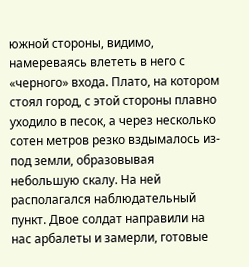южной стороны, видимо, намереваясь влететь в него с «черного» входа. Плато, на котором стоял город, с этой стороны плавно уходило в песок, а через несколько сотен метров резко вздымалось из-под земли, образовывая небольшую скалу. На ней располагался наблюдательный пункт. Двое солдат направили на нас арбалеты и замерли, готовые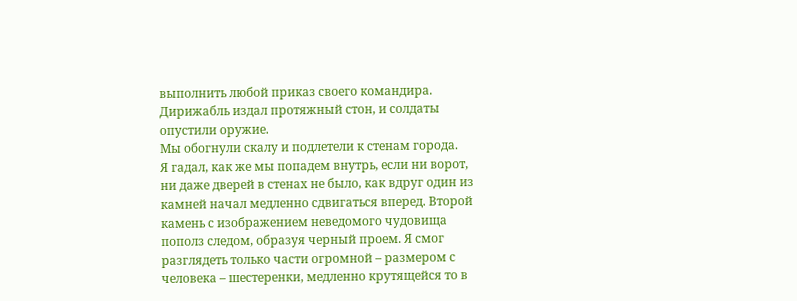выполнить любой приказ своего командира. Дирижабль издал протяжный стон, и солдаты опустили оружие.
Мы обогнули скалу и подлетели к стенам города.
Я гадал, как же мы попадем внутрь, если ни ворот, ни даже дверей в стенах не было, как вдруг один из камней начал медленно сдвигаться вперед. Второй камень с изображением неведомого чудовища пополз следом, образуя черный проем. Я смог разглядеть только части огромной – размером с человека – шестеренки, медленно крутящейся то в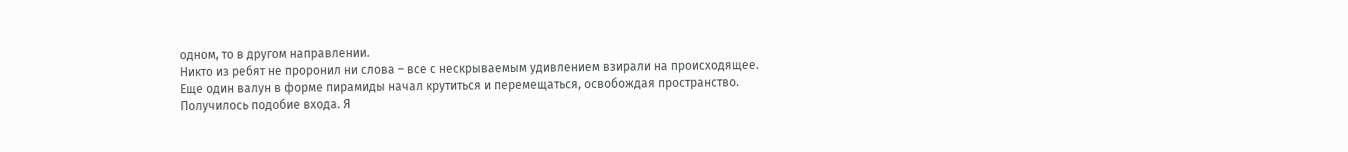одном, то в другом направлении.
Никто из ребят не проронил ни слова – все с нескрываемым удивлением взирали на происходящее.
Еще один валун в форме пирамиды начал крутиться и перемещаться, освобождая пространство. Получилось подобие входа. Я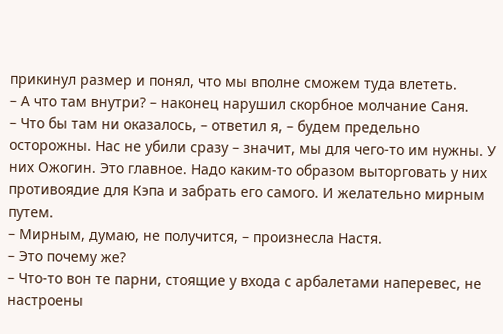прикинул размер и понял, что мы вполне сможем туда влететь.
– А что там внутри? – наконец нарушил скорбное молчание Саня.
– Что бы там ни оказалось, – ответил я, – будем предельно осторожны. Нас не убили сразу – значит, мы для чего-то им нужны. У них Ожогин. Это главное. Надо каким-то образом выторговать у них противоядие для Кэпа и забрать его самого. И желательно мирным путем.
– Мирным, думаю, не получится, – произнесла Настя.
– Это почему же?
– Что-то вон те парни, стоящие у входа с арбалетами наперевес, не настроены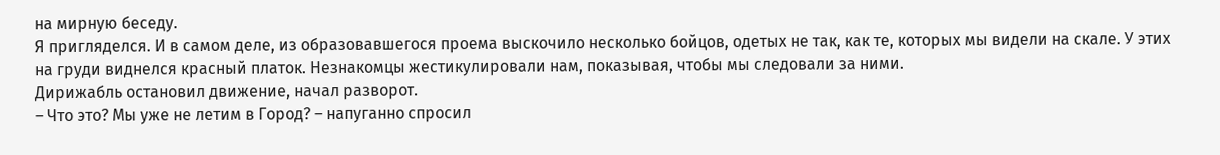на мирную беседу.
Я пригляделся. И в самом деле, из образовавшегося проема выскочило несколько бойцов, одетых не так, как те, которых мы видели на скале. У этих на груди виднелся красный платок. Незнакомцы жестикулировали нам, показывая, чтобы мы следовали за ними.
Дирижабль остановил движение, начал разворот.
– Что это? Мы уже не летим в Город? – напуганно спросил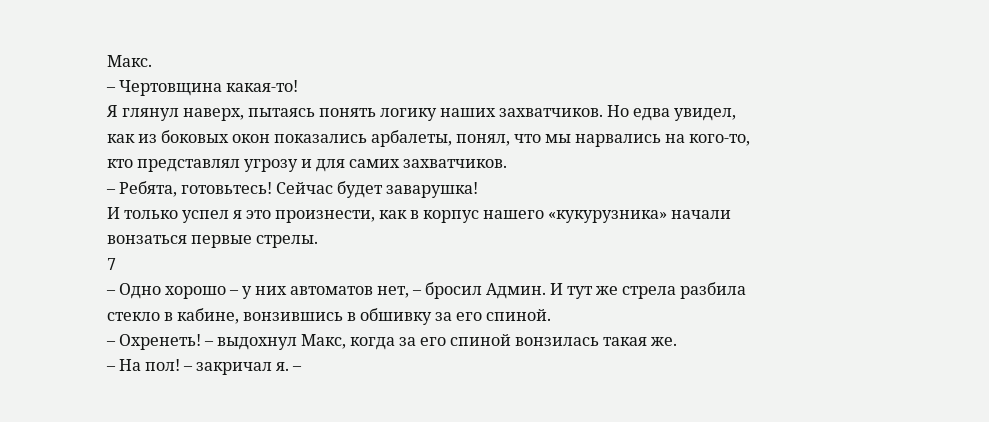Макс.
– Чертовщина какая-то!
Я глянул наверх, пытаясь понять логику наших захватчиков. Но едва увидел, как из боковых окон показались арбалеты, понял, что мы нарвались на кого-то, кто представлял угрозу и для самих захватчиков.
– Ребята, готовьтесь! Сейчас будет заварушка!
И только успел я это произнести, как в корпус нашего «кукурузника» начали вонзаться первые стрелы.
7
– Одно хорошо – у них автоматов нет, – бросил Админ. И тут же стрела разбила стекло в кабине, вонзившись в обшивку за его спиной.
– Охренеть! – выдохнул Макс, когда за его спиной вонзилась такая же.
– На пол! – закричал я. –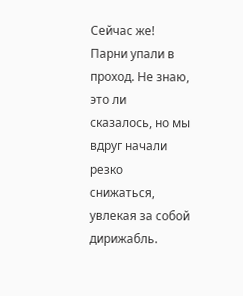Сейчас же!
Парни упали в проход. Не знаю, это ли сказалось, но мы вдруг начали резко снижаться, увлекая за собой дирижабль.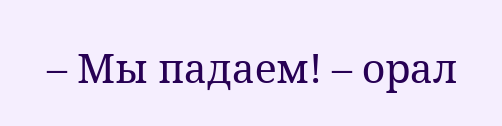– Мы падаем! – орал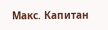Макс. Капитан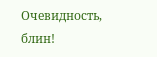Очевидность, блин!